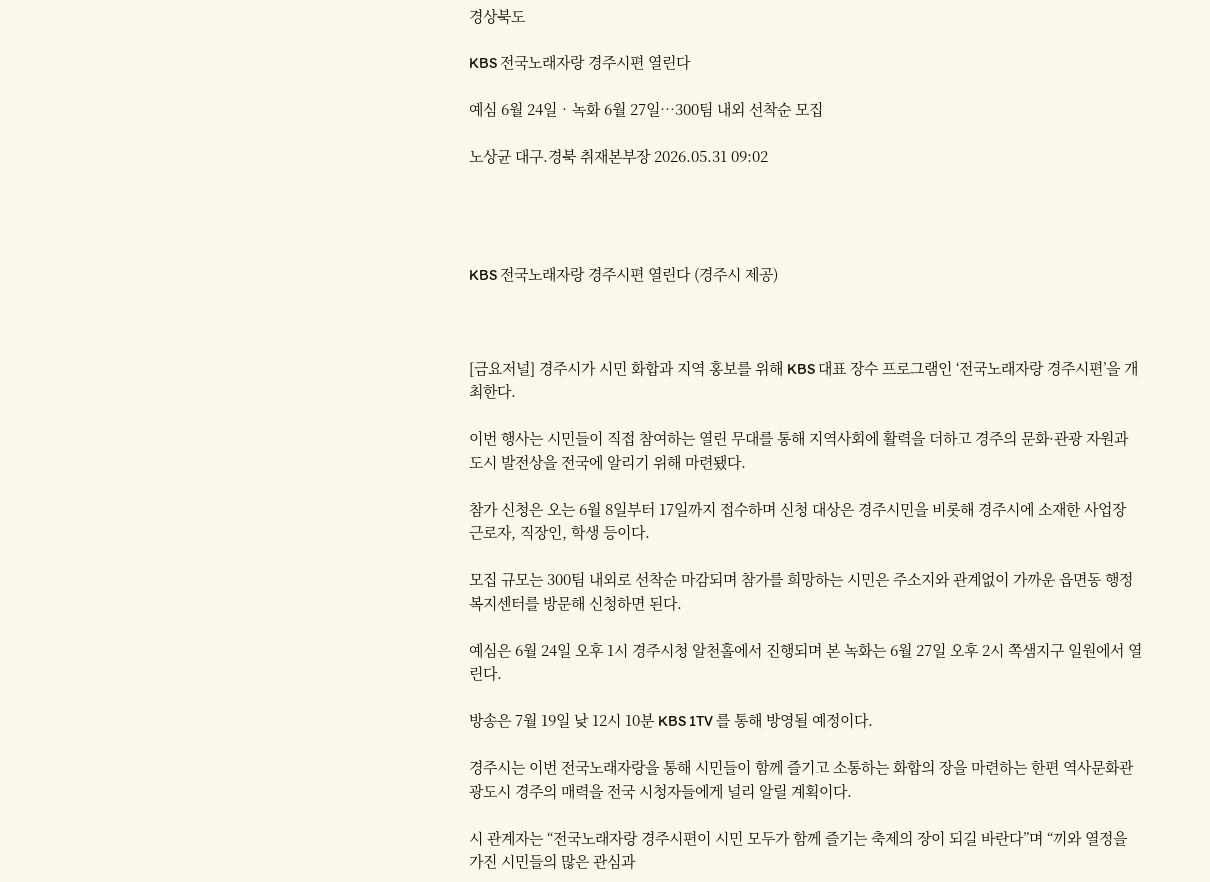경상북도

KBS 전국노래자랑 경주시편 열린다

예심 6월 24일‧녹화 6월 27일…300팀 내외 선착순 모집

노상균 대구.경북 취재본부장 2026.05.31 09:02




KBS 전국노래자랑 경주시편 열린다 (경주시 제공)



[금요저널] 경주시가 시민 화합과 지역 홍보를 위해 KBS 대표 장수 프로그램인 ‘전국노래자랑 경주시편’을 개최한다.

이번 행사는 시민들이 직접 참여하는 열린 무대를 통해 지역사회에 활력을 더하고 경주의 문화·관광 자원과 도시 발전상을 전국에 알리기 위해 마련됐다.

참가 신청은 오는 6월 8일부터 17일까지 접수하며 신청 대상은 경주시민을 비롯해 경주시에 소재한 사업장 근로자, 직장인, 학생 등이다.

모집 규모는 300팀 내외로 선착순 마감되며 참가를 희망하는 시민은 주소지와 관계없이 가까운 읍면동 행정복지센터를 방문해 신청하면 된다.

예심은 6월 24일 오후 1시 경주시청 알천홀에서 진행되며 본 녹화는 6월 27일 오후 2시 쪽샘지구 일원에서 열린다.

방송은 7월 19일 낮 12시 10분 KBS 1TV 를 통해 방영될 예정이다.

경주시는 이번 전국노래자랑을 통해 시민들이 함께 즐기고 소통하는 화합의 장을 마련하는 한편 역사문화관광도시 경주의 매력을 전국 시청자들에게 널리 알릴 계획이다.

시 관계자는 “전국노래자랑 경주시편이 시민 모두가 함께 즐기는 축제의 장이 되길 바란다”며 “끼와 열정을 가진 시민들의 많은 관심과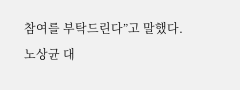참여를 부탁드린다”고 말했다.
노상균 대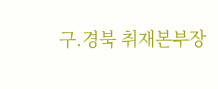구.경북 취재본부장